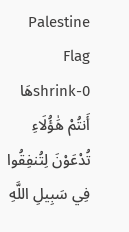Palestine Flag shrink-0هَا أَنتُمْ هَٰؤُلَاءِ تُدْعَوْنَ لِتُنفِقُوا فِي سَبِيلِ اللَّهِ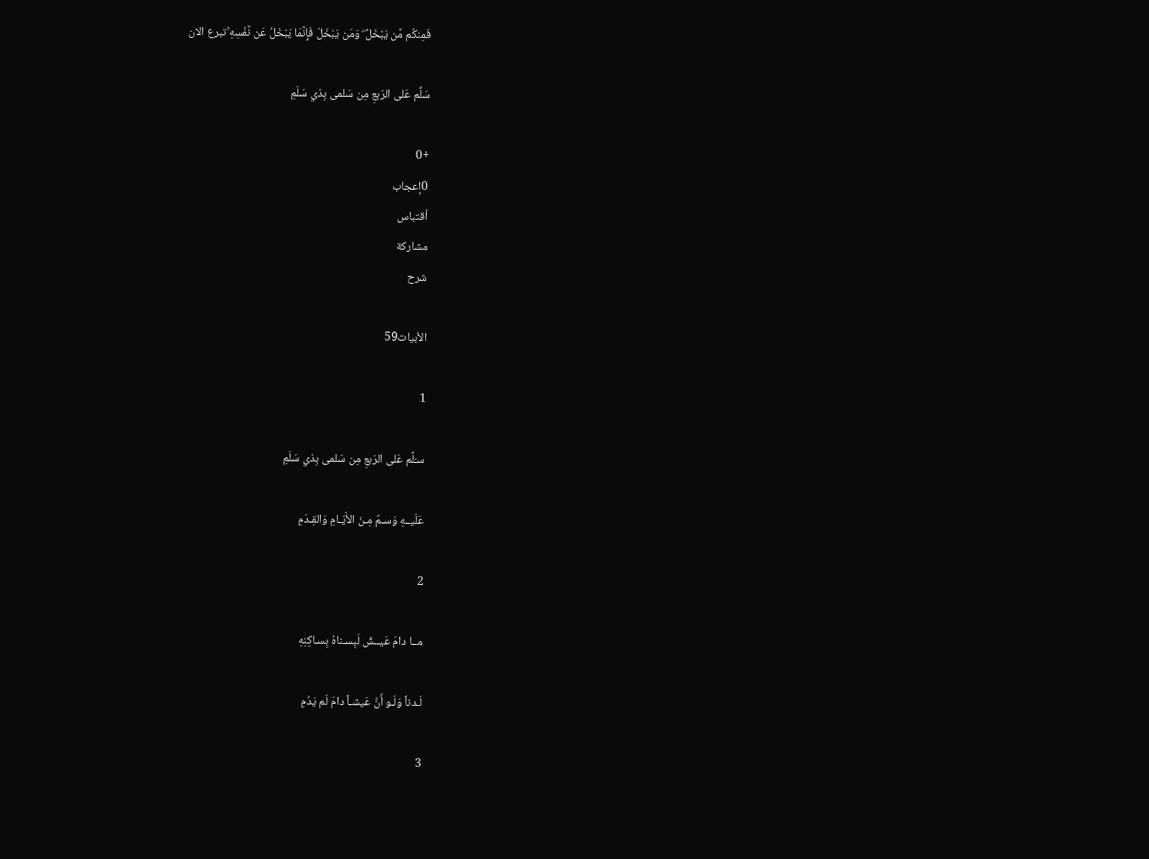فَمِنكُم مَّن يَبْخَلُ ۖ وَمَن يَبْخَلْ فَإِنَّمَا يَبْخَلُ عَن نَّفْسِهِ ۚتبرع الان

سَلِّم عَلى الرَبعِ مِن سَلمى بِذي سَلَمِ

+0
0إعجاب
أقتباس
مشاركة
شرح

الأبيات59

1

سـَلِّم عَلى الرَبعِ مِن سَلمى بِذي سَلَمِ

عَلَيــهِ وَسـمٌ مِـنَ الأَيّـامِ وَالقِـدَمِ

2

مــا دامَ عَيــشٌ لَبِسـناهُ بِسـاكِنِهِ

لَـدناً وَلَـو أَنَّ عَيشـاً دامَ لَم يَدُمِ

3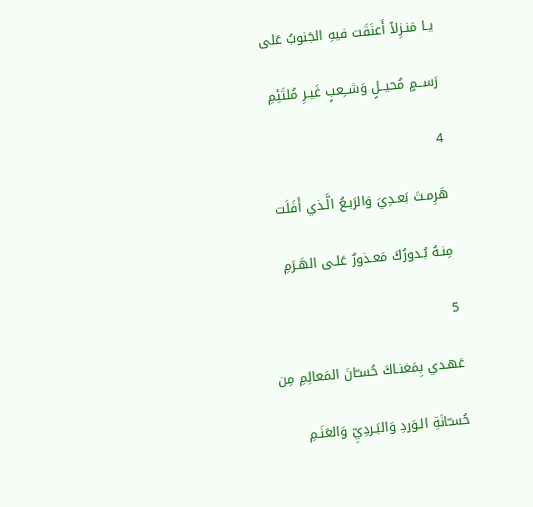يـا مَنـزِلاً أَعنَقَت فيهِ الجَنوبُ عَلى

رَســمٍ مُحيــلٍ وَشــِعبٍ غَيـرِ مُلتَئِمِ

4

هَرِمـتَ بَعـدِيَ وَالرَبـعُ الَّـذي أَفَلَت

مِنـهُ بُـدورُكَ مَعـذورٌ عَلـى الهَـرَمِ

5

عَهـدي بِمَغنـاكَ حُسـّانَ المَعالِمِ مِن

حُسـّانَةِ الـوَردِ وَالبَـردِيِّ وَالعَنَـمِ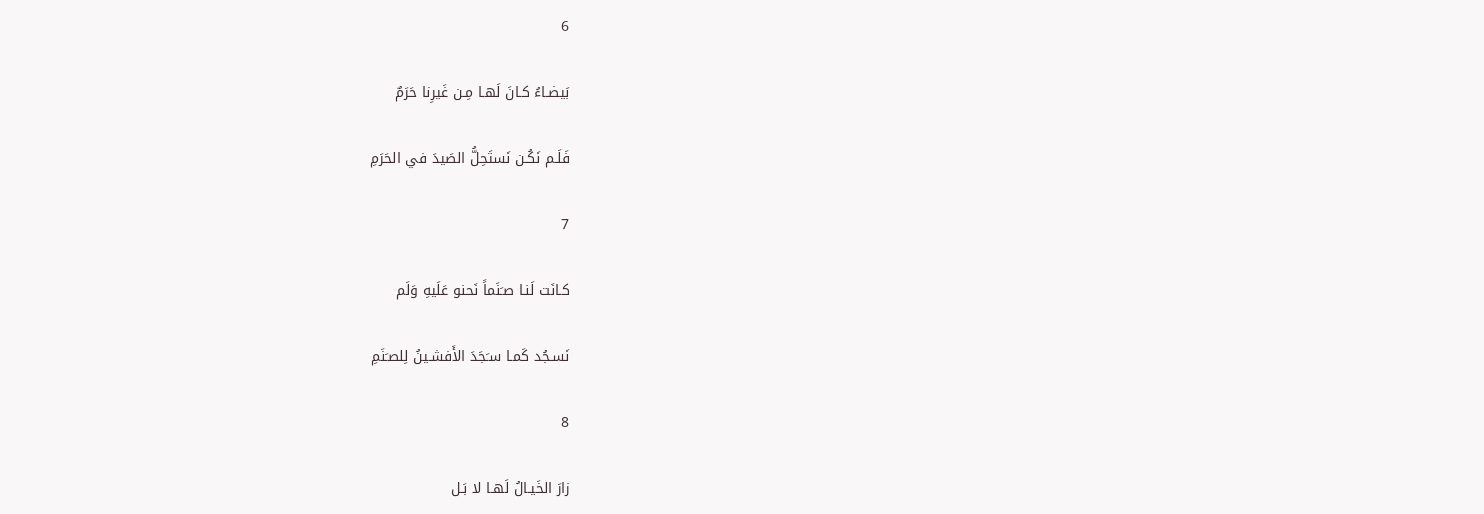6

بَيضـاءُ كـانَ لَهـا مِـن غَيرِنا حَرَمٌ

فَلَـم نَكُـن نَستَحِلُّ الصَيدَ في الحَرَمِ

7

كـانَت لَنـا صـَنَماً نَحنو عَلَيهِ وَلَم

نَسـجُد كَمـا سـَجَدَ الأَفشـينُ لِلصـَنَمِ

8

زارَ الخَيـالُ لَهـا لا بَـل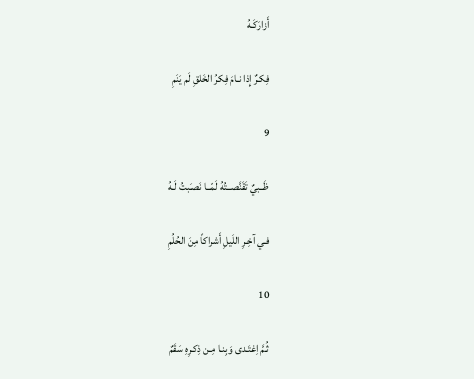أَزارَكَـهُ

فِكـرٌ إِذا نـامَ فِكرُ الخَلقِ لَم يَنَمِ

9

ظَــبيٌ تَقَنَّصــتُهُ لَمّــا نَصـَبتُ لَـهُ

فـي آخِـرِ اللَيلِ أَشراكاً مِنَ الحُلُمِ

10

ثُـمَّ اِغتَـدى وَبِنـا مِـن ذِكـرِهِ سَقَمٌ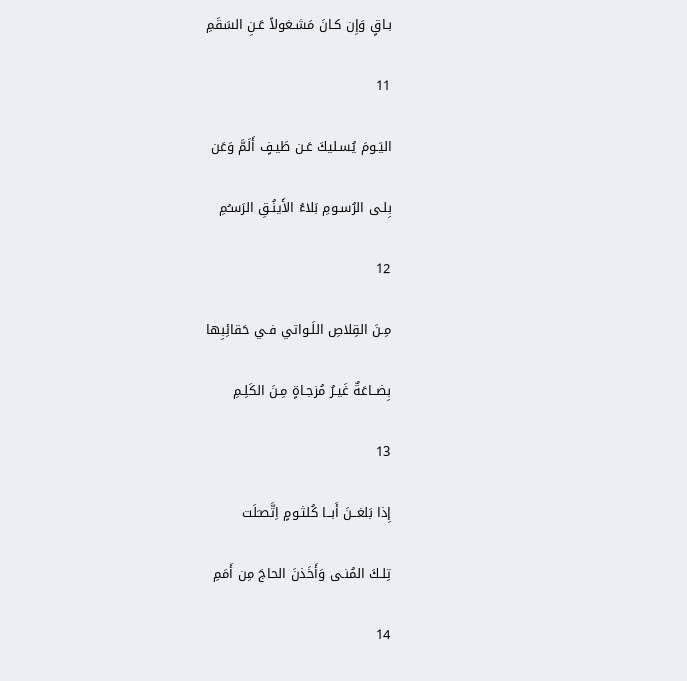بـاقٍ وَإِن كـانَ مَشـغولاً عَـنِ السَقَمِ

11

اليَـومَ يُسـليكَ عَـن طَيـفٍ أَلَمَّ وَعَن

بِلـى الرُسـومِ بَلاءُ الأَينُـقِ الرَسـُمِ

12

مِـنَ القِلاصِ اللَـواتي فـي حَقائِبِها

بِضــاعَةٌ غَيـرُ مُزجـاةٍ مِـنَ الكَلِـمِ

13

إِذا بَلغــنَ أَبــا كُلثـومٍ اِتَّصـَلَت

تِلـكَ المُنـى وَأَخَذنَ الحاجَ مِن أَمَمِ

14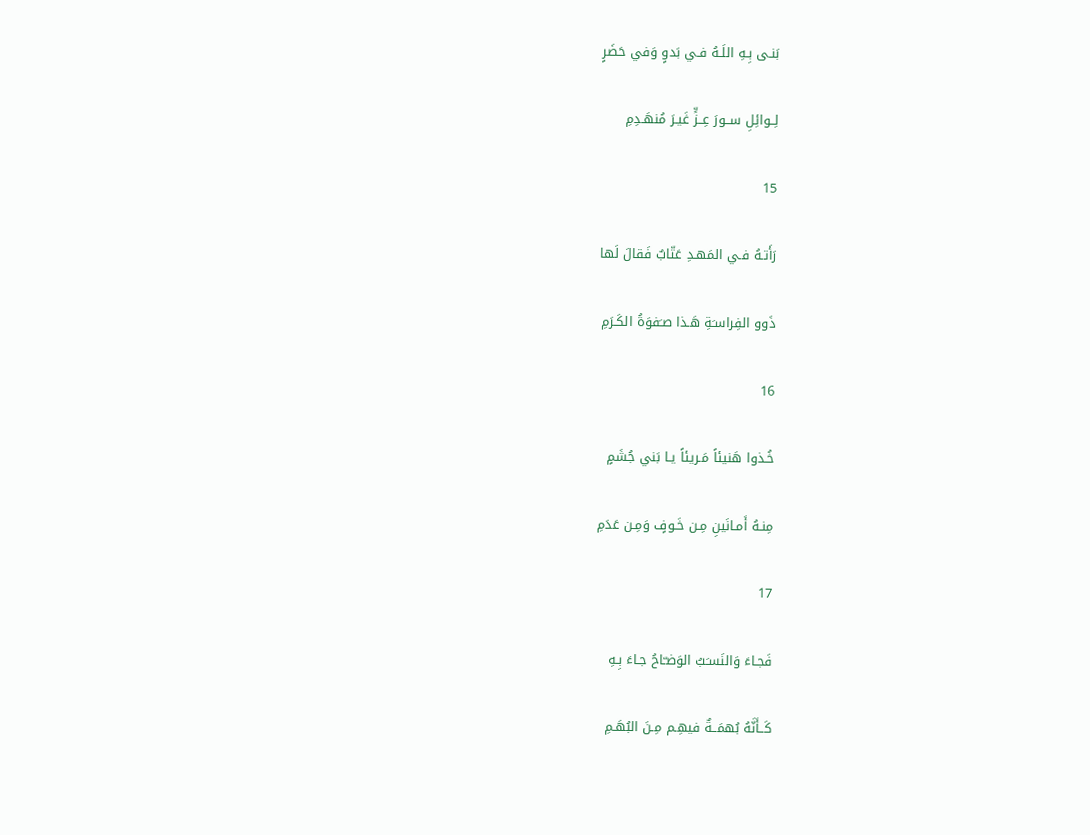بَنـى بِـهِ اللَـهُ فـي بَدوٍ وَفي حَضَرٍ

لِــوائِلِ ســورَ عِــزٍّ غَيـرَ مُنهَـدِمِ

15

رَأَتـهُ فـي المَهـدِ عَتّابٌ فَقالَ لَها

ذَوو الفِراسـَةِ هَـذا صـَفوَةُ الكَـرَمِ

16

خُـذوا هَنيئاً مَـريئاً يـا بَني جُشَمٍ

مِنـهُ أَمـانَينِ مِـن خَـوفٍ وَمِـن عَدَمِ

17

فَجـاءَ وَالنَسـَبُ الوَضـّاحُ جـاءَ بِـهِ

كَــأَنَّهُ بُهمَــةٌ فيهِـم مِـنَ البُهَـمِ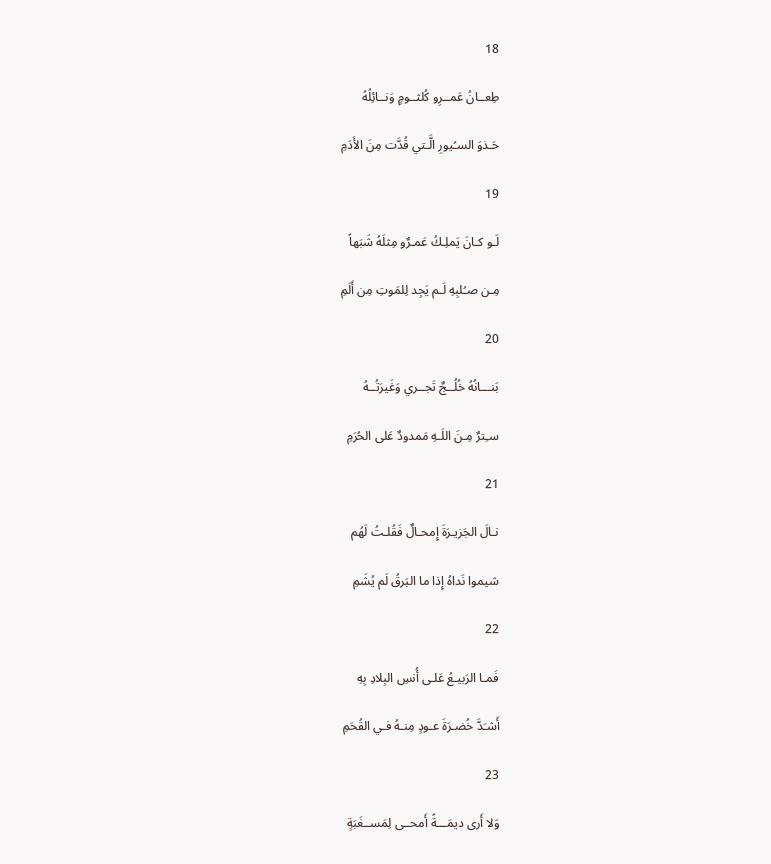18

طِعــانُ عَمــرِو كُلثــومٍ وَنــائِلُهُ

حَـذوَ السـُيورِ الَّـتي قُدَّت مِنَ الأَدَمِ

19

لَـو كـانَ يَملِـكُ عَمـرٌو مِثلَهُ شَبَهاً

مِـن صـُلبِهِ لَـم يَجِد لِلمَوتِ مِن أَلَمِ

20

بَنـــانُهُ خُلُــجٌ تَجــري وَغَيرَتُــهُ

سـِترٌ مِـنَ اللَـهِ مَمدودٌ عَلى الحُرَمِ

21

نـالَ الجَزيـرَةَ إِمحـالٌ فَقُلـتُ لَهُم

شيموا نَداهُ إِذا ما البَرقُ لَم يُشَمِ

22

فَمـا الرَبيـعُ عَلـى أُنسِ البِلادِ بِهِ

أَشـَدَّ خُضـرَةَ عـودٍ مِنـهُ فـي القُحَمِ

23

وَلا أَرى ديمَـــةً أَمحــى لِمَســغَبَةٍ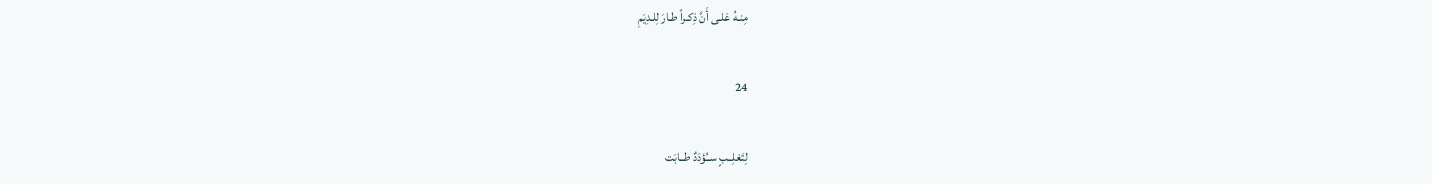مِنـهُ عَلـى أَنَّ ذِكـراً طـارَ لِلـدِيَمِ

24

لِتَغلِــبٍ ســُؤدَدٌ طــابَت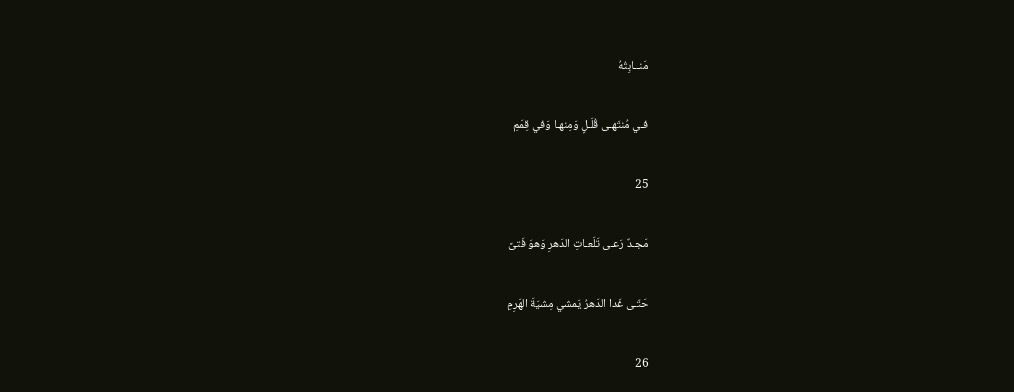مَنــابِتُهُ

فـي مُنتَهـى قُلَـلٍ وَمِنهـا وَفي قِمَمِ

25

مَجـدٌ رَعـى تَلَعـاتِ الدَهرِ وَهوَ فَتىً

حَتّـى غَدا الدَهرُ يَمشي مِشيَةَ الهَرِمِ

26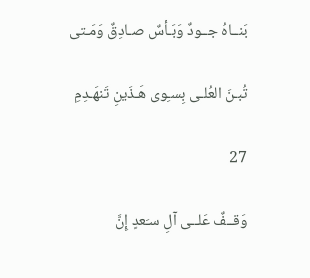بَنــاهُ جــودٌ وَبَـأسٌ صـادِقٌ وَمَـتى

تُبـنَ العُلـى بِسـِوى هَـذَينِ تَنهَـدِمِ

27

وَقــفٌ عَلــى آلِ سـَعدٍ إِنَّ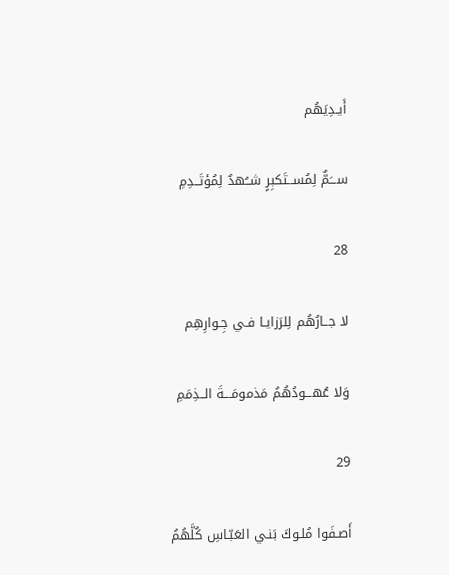أَيـدِيَهُم

ســـَمٌّ لِمُســتَكبِرٍ شــُهدٌ لِمُؤتَــدِمِ

28

لا جــارُهُم لِلرَزايـا فـي جِـوارِهِم

وَلا عُهـــودُهُمُ مَذمومَـــةَ الــذِمَمِ

29

أَصـفَوا مُلـوكَ بَنـي العَبّـاسِ كُلَّهُمُ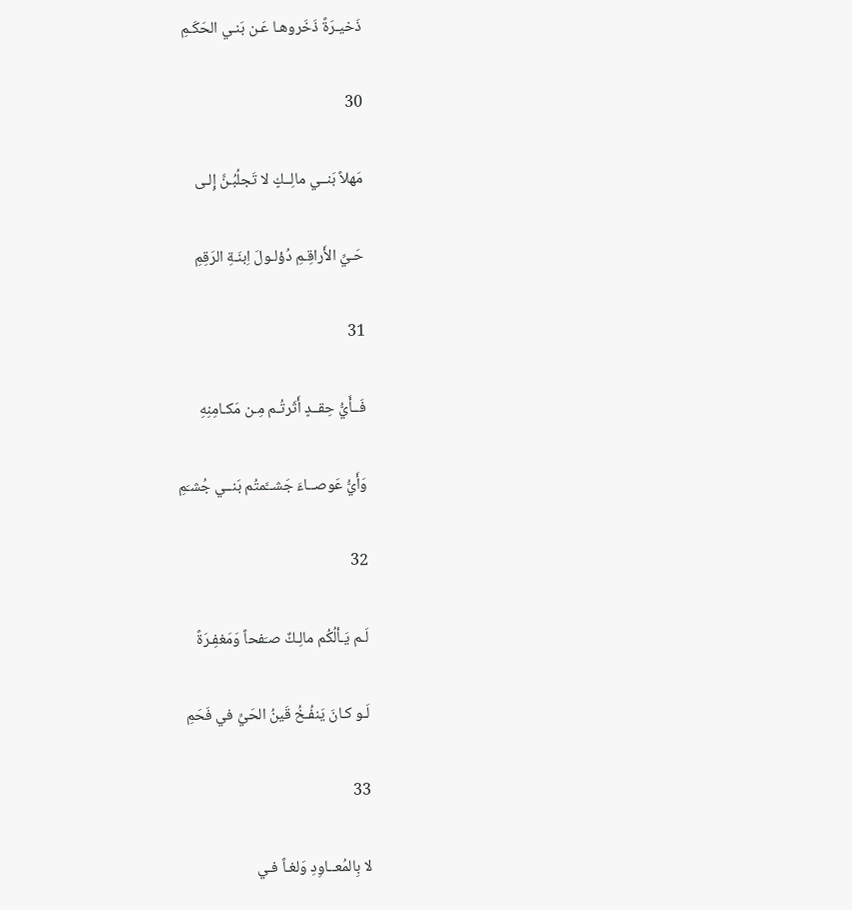ذَخيـرَةً ذَخَروهـا عَـن بَنـي الحَكَـمِ

30

مَهلاً بَنــي مالِــكٍ لا تَجلُبُـنَّ إِلـى

حَـيِّ الأَراقِـمِ دُؤلـولَ اِبنَـةِ الرَقِمِ

31

فَــأَيُّ حِقــدٍ أَثَرتُـم مِـن مَكـامِنِهِ

وَأَيُّ عَوصــاءَ جَشــَّمتُم بَنــي جُشـَمِ

32

لَـم يَـألُكُم مالِـكٌ صـَفحاً وَمَغفِـرَةً

لَـو كـانَ يَنفُـخُ قَينُ الحَيِّ في فَحَمِ

33

لا بِالمُعــاوِدِ وَلغـاً فـي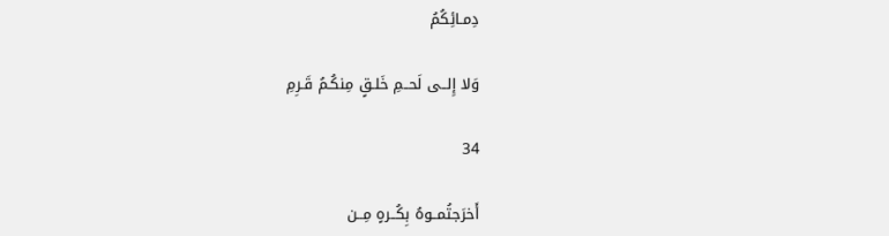دِمـائِكُمُ

وَلا إِلــى لَحــمِ خَلـقٍ مِنكُـمُ قَـرِمِ

34

أَخرَجتُمــوهُ بِكُــرهٍ مِــن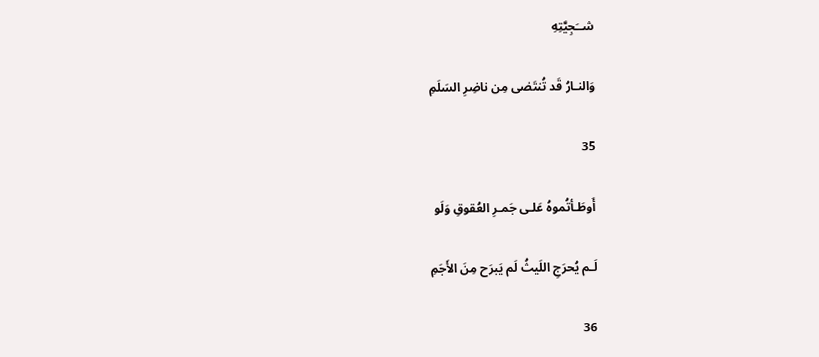شــَجِيَّتِهِ

وَالنـارُ قَد تُنتَضى مِن ناضِرِ السَلَمِ

35

أَوطَـأتُموهُ عَلـى جَمـرِ العُقوقِ وَلَو

لَـم يُحرَجِ اللَيثُ لَم يَبرَح مِنَ الأَجَمِ

36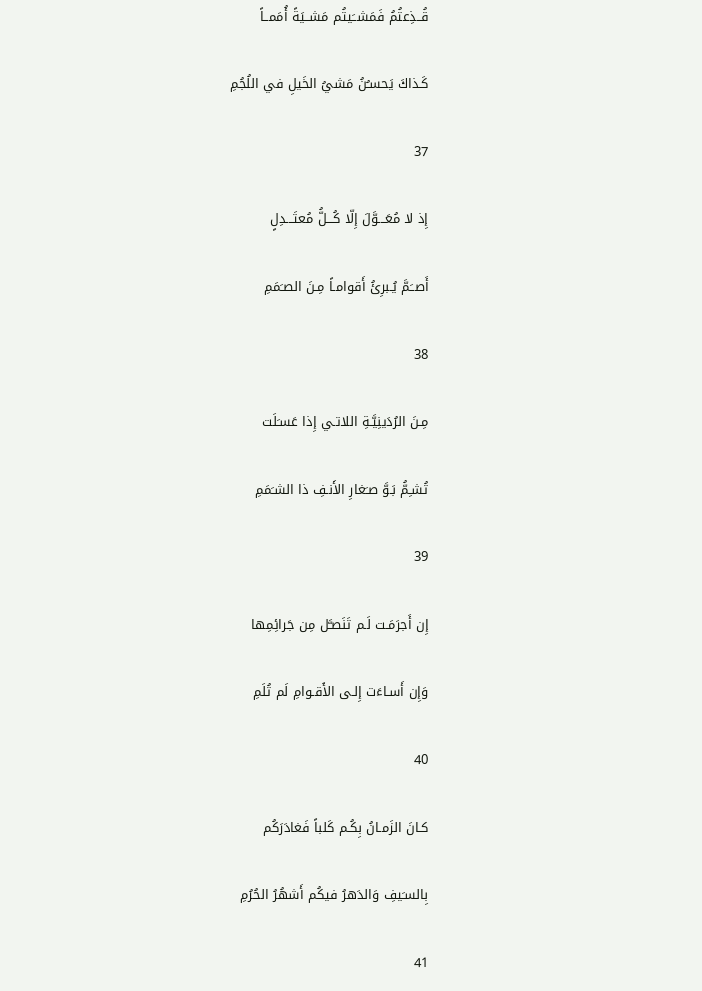قُــذِعتُمُ فَمَشــَيتُم مَشــيَةً أُمَمــاً

كَـذاكَ يَحسـُنُ مَشيُ الخَيلِ في اللُجُمِ

37

إِذ لا مُعَـــوَّلَ إِلّا كُـــلُّ مُعتَـــدِلٍ

أَصــَمَّ يُـبرِئُ أَقوامـاً مِـنَ الصـَمَمِ

38

مِـنَ الرُدَينِيَّـةِ اللاتـي إِذا عَسـَلَت

تُشـِمُّ بَـوَّ صـَغارِ الأَنـفِ ذا الشـَمَمِ

39

إِن أَجرَمَـت لَـم تَنَصـَّل مِن جَرائِمِها

وَإِن أَسـاءَت إِلـى الأَقـوامِ لَم تُلَمِ

40

كـانَ الزَمـانُ بِكُـم كَلباً فَغادَرَكُم

بِالسـَيفِ وَالدَهرُ فيكُم أَشهُرُ الحُرُمِ

41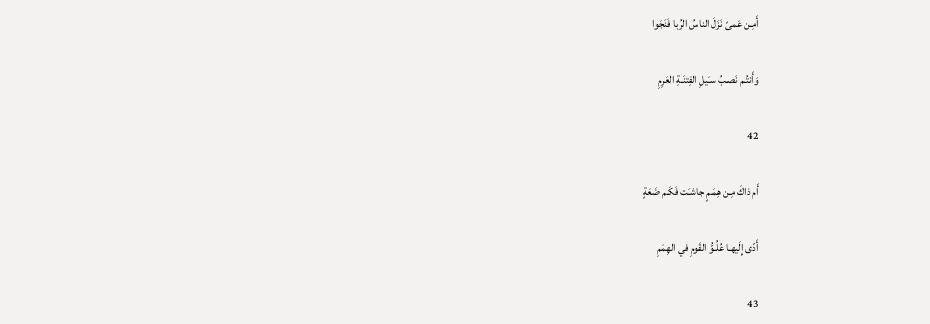أَمِـن عَمىً نَزَلَ الناسُ الرُبا فَنَجَوا

وَأَنتُـم نَصـبُ سـَيلِ الفِتنَـةِ العَرِمِ

42

أَم ذاكَ مِـن هِمَـمٍ جاشـَت فَكَـم ضَعَةٍ

أَدّى إِلَيهـا عُلُـوُّ القَومِ في الهِمَمِ

43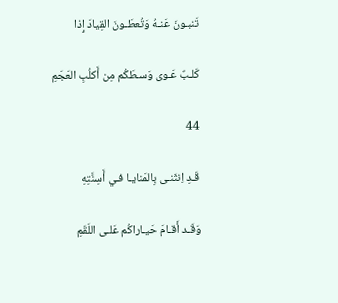تَنبـونَ عَنـهُ وَتُعطَـونَ القِيادَ إِذا

كَلـبٌ عَـوى وَسـطَكُم مِن أَكلُبِ العَجَمِ

44

قَـدِ اِنثَنـى بِالمَنايـا فـي أَسِنَّتِهِ

وَقَـد أَقـامَ حَيـاراكُم عَلـى اللَقَمِ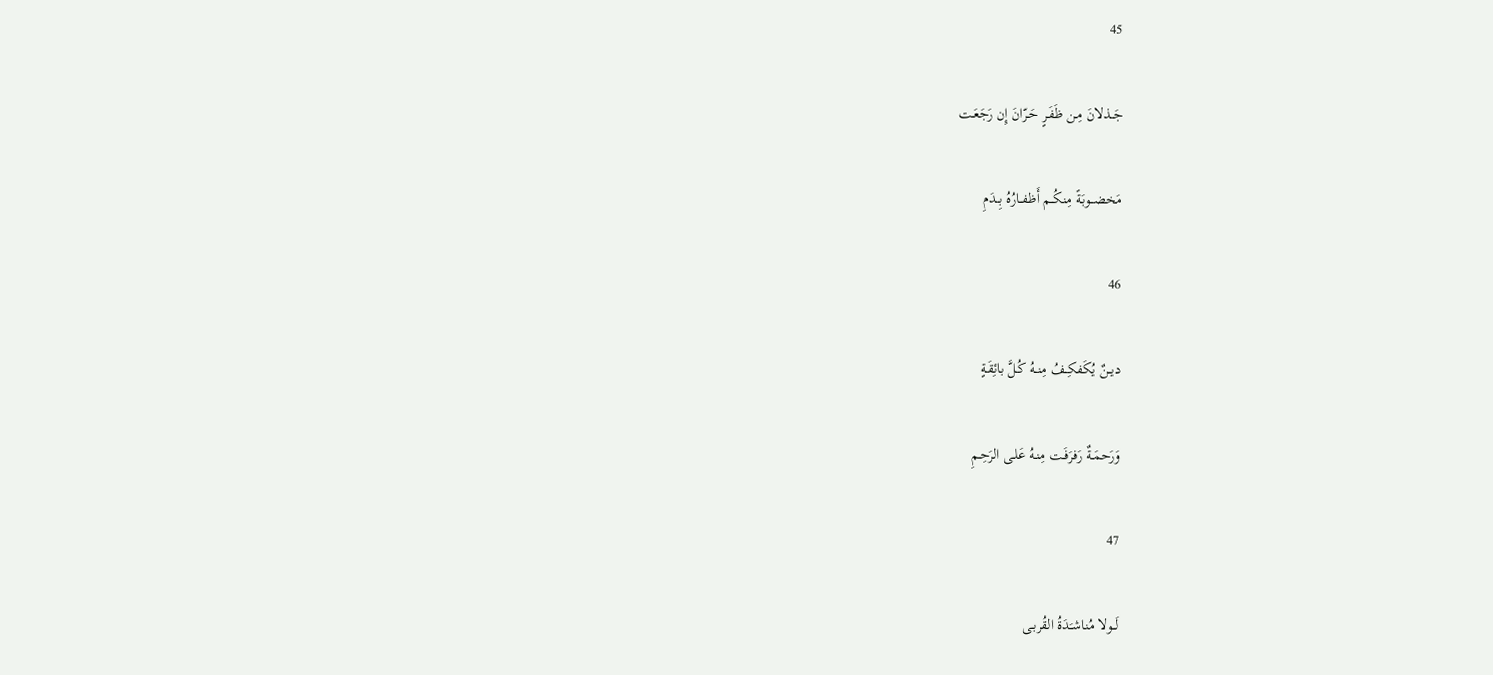45

جَــذلانَ مِـن ظَفَـرٍ حَـرّانَ إِن رَجَعَـت

مَخضــوبَةً مِنكُــم أَظفــارُهُ بِــدَمِ

46

ديــنٌ يُكَفكِــفُ مِنــهُ كُـلَّ بائِقَـةٍ

وَرَحمَـةٌ رَفرَفَـت مِنـهُ عَلـى الرَحِـمِ

47

لَــولا مُناشـَدَةُ القُربـى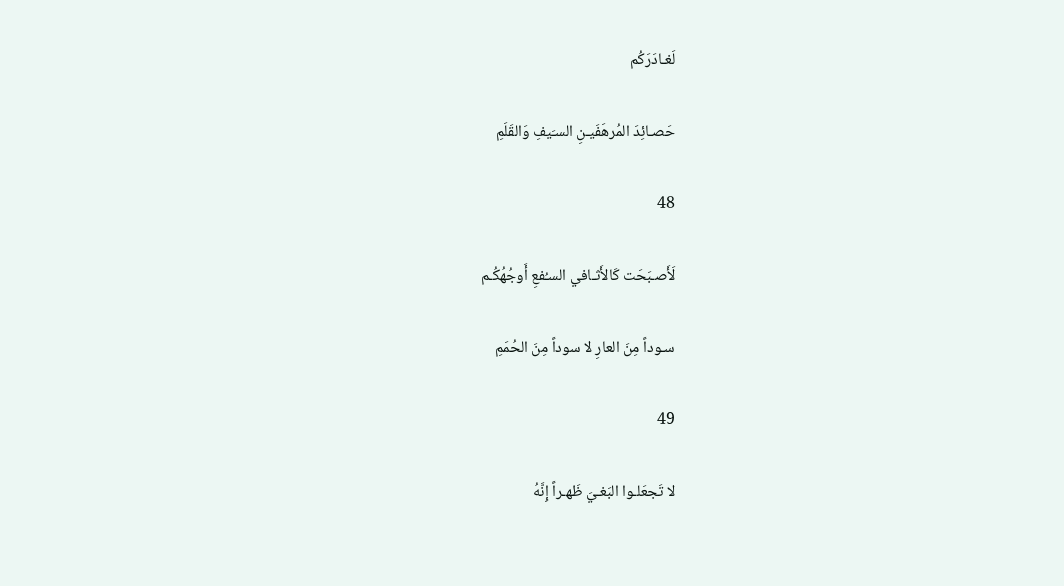لَغـادَرَكُم

حَصـائِدَ المُرهَفَيـنِ السـَيفِ وَالقَلَمِ

48

لَأَصـبَحَت كَالأَثـافي السـُفعِ أَوجُهُكُـم

سـوداً مِنَ العارِ لا سوداً مِنَ الحُمَمِ

49

لا تَجعَلـوا البَغـيَ ظَهـراً إِنَّهُ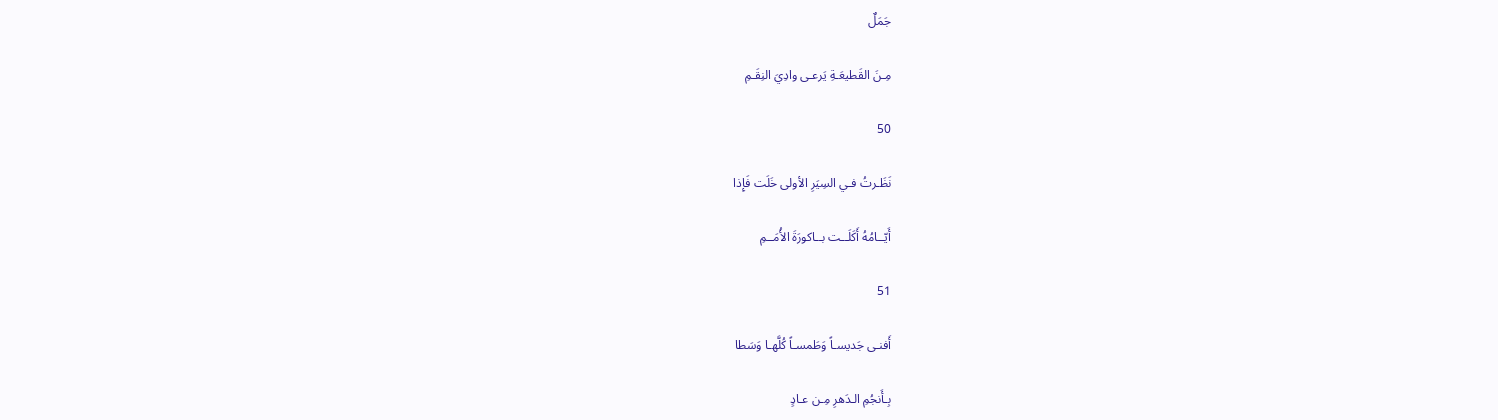جَمَلٌ

مِـنَ القَطيعَـةِ يَرعـى وادِيَ النِقَـمِ

50

نَظَـرتُ فـي السِيَرِ الأولى خَلَت فَإِذا

أَيّــامُهُ أَكَلَــت بــاكورَةَ الأُمَــمِ

51

أَفنـى جَديسـاً وَطَمسـاً كُلَّهـا وَسَطا

بِـأَنجُمِ الـدَهرِ مِـن عـادٍ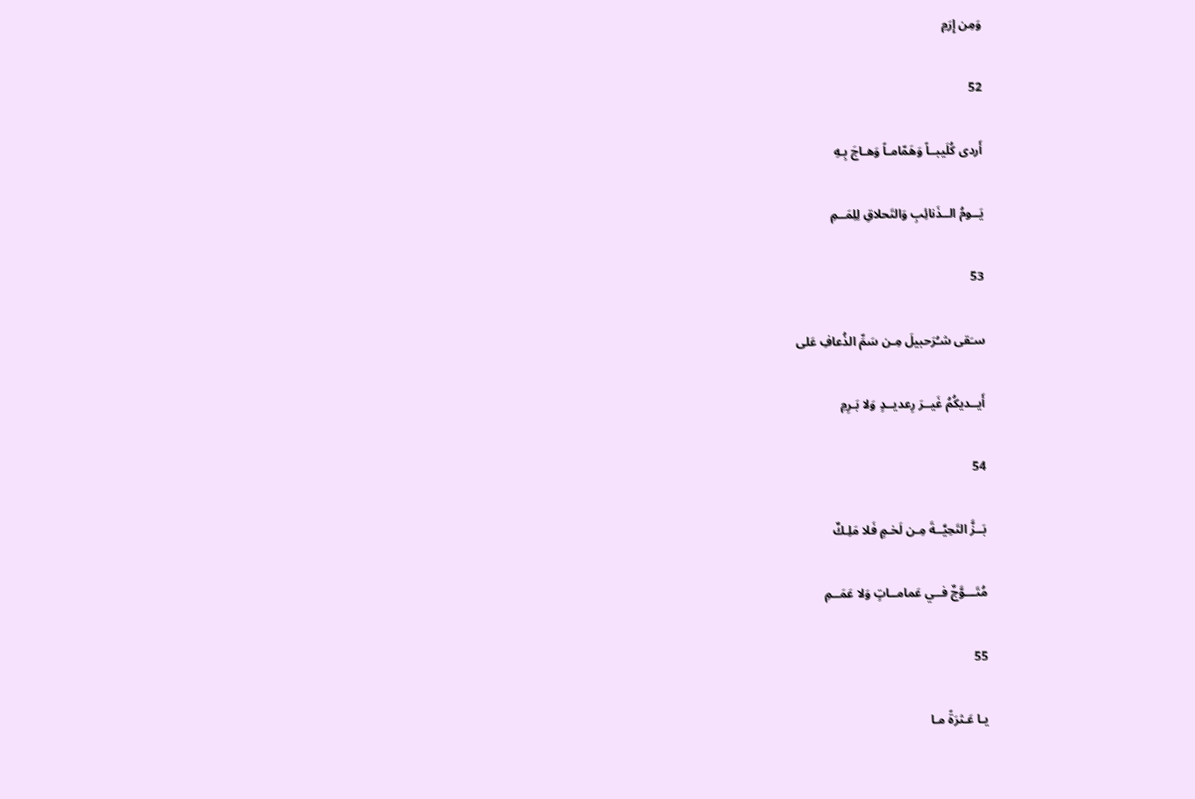وَمِن إِرَمِ

52

أَردى كُلَيبــاً وَهَمّامـاً وَهـاجَ بِـهِ

يَــومُ الــذَنائِبِ وَالتَحلاقِ لِلِمَــمِ

53

سـَقى شـُرَحبيلَ مِـن سَمِّ الذُعافِ عَلى

أَيــديكُمُ غَيــرَ رِعديــدٍ وَلا بَـرِمِ

54

بَــزَّ التَحِيَّــةَ مِـن لَخـمٍ فَلا مَلِـكٌ

مُتَـــوَّجٌ فــي عَمامــاتٍ وَلا عَمَــمِ

55

يـا عَـثرَةً مـا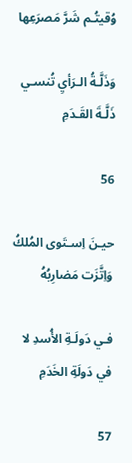وُقيتُـم شَرَّ مَصرَعِها

وَذَلَّـةُ الـرَأيِ تُنسـي ذَلَّـةَ القَـدَمِ

56

حيـنَ اِسـتَوى المُلكُ وَاِتَّزَت مَضارِبُهُ

فـي دَولَـةِ الأُسدِ لا في دَولَةِ الخَدَمِ

57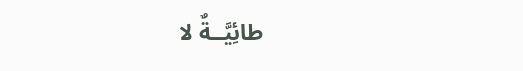طائِيَّــةٌ لا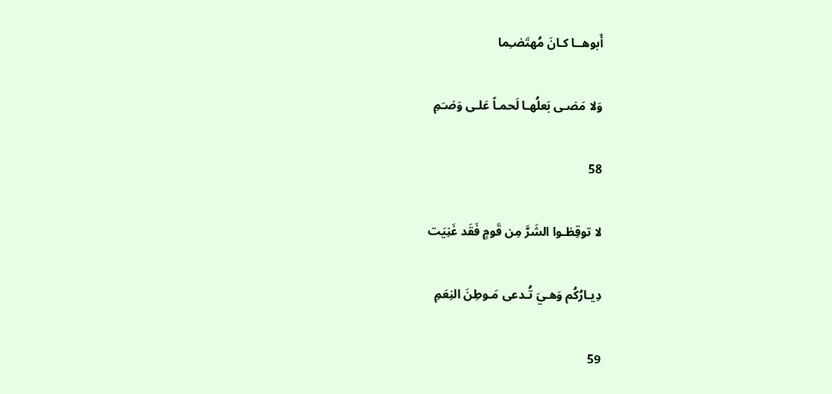أَبوهــا كـانَ مُهتَضـِما

وَلا مَضـى بَعلُهـا لَحمـاً عَلـى وَضـَمِ

58

لا توقِظـوا الشَرَّ مِن قَومٍ فَقَد غَنِيَت

دِيـارُكُم وَهـيَ تُـدعى مَـوطِنَ النِعَمِ

59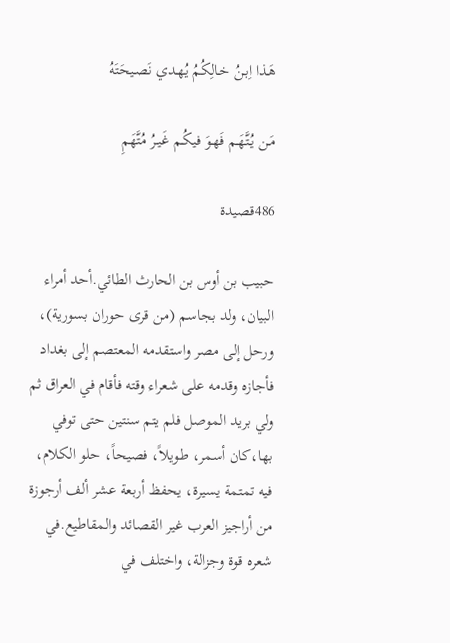هَـذا اِبـنُ خـالِكُمُ يُهـدي نَصـيحَتَهُ

مَـن يُتَّهَـم فَهـوَ فيكُـم غَيـرُ مُتَّهَمِ

486قصيدة

حبيب بن أوس بن الحارث الطائي.أحد أمراء البيان، ولد بجاسم (من قرى حوران بسورية)، ورحل إلى مصر واستقدمه المعتصم إلى بغداد فأجازه وقدمه على شعراء وقته فأقام في العراق ثم ولي بريد الموصل فلم يتم سنتين حتى توفي بها،كان أسمر، طويلاً، فصيحاً، حلو الكلام، فيه تمتمة يسيرة، يحفظ أربعة عشر ألف أرجوزة من أراجيز العرب غير القصائد والمقاطيع.في شعره قوة وجزالة، واختلف في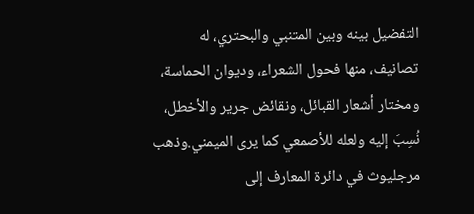التفضيل بينه وبين المتنبي والبحتري، له تصانيف، منها فحول الشعراء، وديوان الحماسة، ومختار أشعار القبائل، ونقائض جرير والأخطل، نُسِبَ إليه ولعله للأصمعي كما يرى الميمني.وذهب مرجليوث في دائرة المعارف إلى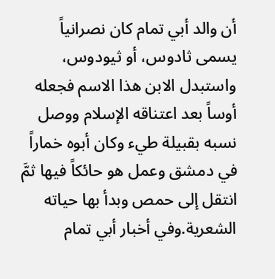أن والد أبي تمام كان نصرانياً يسمى ثادوس، أو ثيودوس، واستبدل الابن هذا الاسم فجعله أوساً بعد اعتناقه الإسلام ووصل نسبه بقبيلة طيء وكان أبوه خماراً في دمشق وعمل هو حائكاً فيها ثمَّ انتقل إلى حمص وبدأ بها حياته الشعرية.وفي أخبار أبي تمام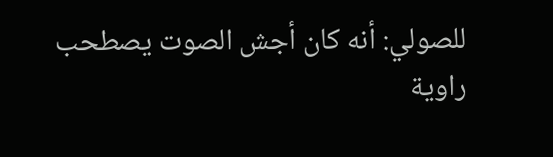للصولي: أنه كان أجش الصوت يصطحب راوية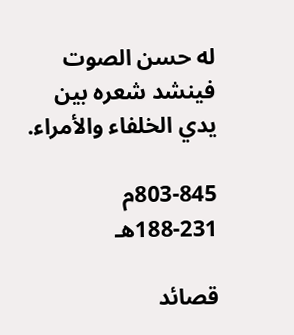له حسن الصوت فينشد شعره بين يدي الخلفاء والأمراء.

803-845م
188-231هـ

قصائد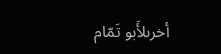أخرىلأَبو تَمّام